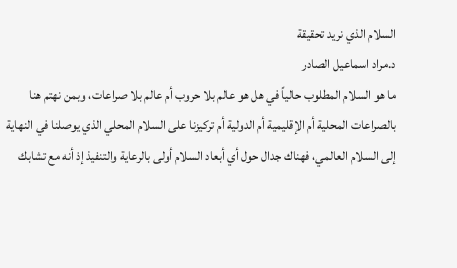السلام الذي نريد تحقيقة
د.مراد اسماعيل الصادر
ما هو السلام المطلوب حالياً في هل هو عالم بلا حروب أم عالم بلا صراعات، وبمن نهتم هنا بالصراعات المحلية أم الإقليمية أم الدولية أم تركيزنا على السلام المحلي الذي يوصلنا في النهاية إلى السلام العالمي، فهناك جدال حول أي أبعاد السلام أولى بالرعاية والتنفيذ إذ أنه مع تشابك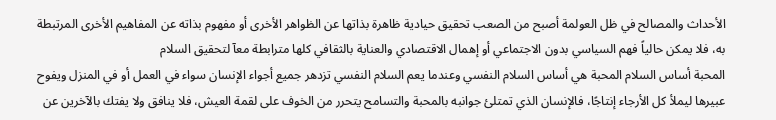الأحداث والمصالح في ظل العولمة أصبح من الصعب تحقيق حيادية ظاهرة بذاتها عن الظواهر الأخرى أو مفهوم بذاته عن المفاهيم الأخرى المرتبطة به، فلا يمكن حالياً فهم السياسي بدون الاجتماعي أو إهمال الاقتصادي والعناية بالثقافي كلها مترابطة معآ لتحقيق السلام
المحبة أساس السلام المحبة هي أساس السلام النفسي وعندما يعم السلام النفسي تزدهر جميع أجواء الإنسان سواء في العمل أو في المنزل ويفوح عبيرها ليملأ كل الأرجاء إنتاجًا، فالإنسان الذي تمتلئ جوانبه بالمحبة والتسامح يتحرر من الخوف على لقمة العيش، فلا ينافق ولا يفتك بالآخرين عن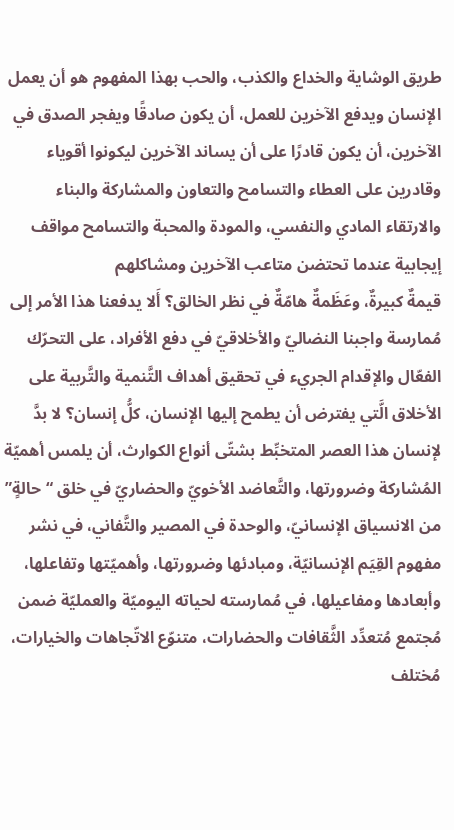طريق الوشاية والخداع والكذب، والحب بهذا المفهوم هو أن يعمل الإنسان ويدفع الآخرين للعمل، أن يكون صادقًا ويفجر الصدق في الآخرين، أن يكون قادرًا على أن يساند الآخرين ليكونوا أقوياء وقادرين على العطاء والتسامح والتعاون والمشاركة والبناء والارتقاء المادي والنفسي، والمودة والمحبة والتسامح مواقف إيجابية عندما تحتضن متاعب الآخرين ومشاكلهم
قيمةٌ كبيرةٌ، وعَظَمةٌ هامّةٌ في نظر الخالق؟ أَلا يدفعنا هذا الأمر إلى مُمارسة واجبنا النضاليّ والأخلاقيّ في دفع الأفراد، على التحرّك الفعّال والإقدام الجريء في تحقيق أهداف التَّنمية والتَّربية على الأخلاق الَّتي يفترض أن يطمح إليها الإنسان، كلُّ إنسان؟ لا بدَّ لإنسان هذا العصر المتخبِّط بشتّى أنواع الكوارث، أن يلمس أهميّة المُشاركة وضرورتها، والتَّعاضد الأخويّ والحضاريّ في خلق “حالةٍ” من الانسياق الإنسانيّ، والوحدة في المصير والتَّفاني، في نشر مفهوم القِيَم الإنسانيّة، ومبادئها وضرورتها، وأهميّتها وتفاعلها، وأبعادها ومفاعيلها، في مُمارسته لحياته اليوميّة والعمليّة ضمن مُجتمع مُتعدِّد الثَّقافات والحضارات، متنوّع الاتّجاهات والخيارات، مُختلف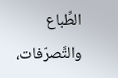الطِّباع والتَّصرّفات،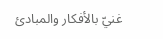غنيّ بالأفكار والمبادئ